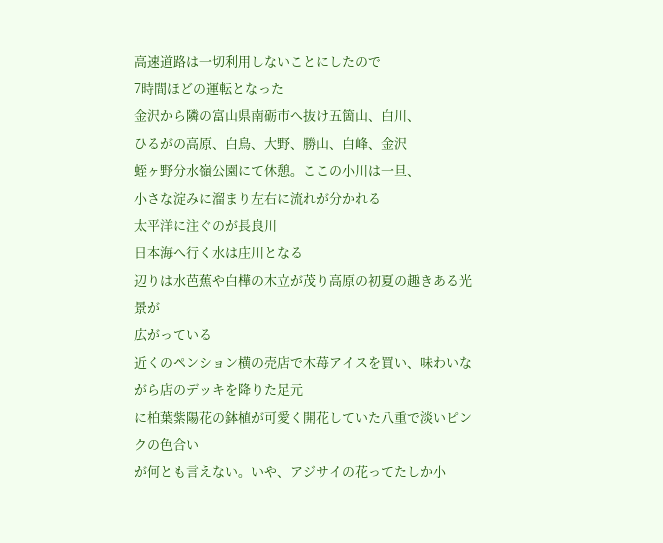高速道路は一切利用しないことにしたので
7時間ほどの運転となった
金沢から隣の富山県南砺市へ抜け五箇山、白川、
ひるがの高原、白鳥、大野、勝山、白峰、金沢
蛭ヶ野分水嶺公園にて休憩。ここの小川は一旦、
小さな淀みに溜まり左右に流れが分かれる
太平洋に注ぐのが長良川
日本海へ行く水は庄川となる
辺りは水芭蕉や白樺の木立が茂り高原の初夏の趣きある光景が
広がっている
近くのペンション横の売店で木苺アイスを買い、味わいながら店のデッキを降りた足元
に柏葉紫陽花の鉢植が可愛く開花していた八重で淡いピンクの色合い
が何とも言えない。いや、アジサイの花ってたしか小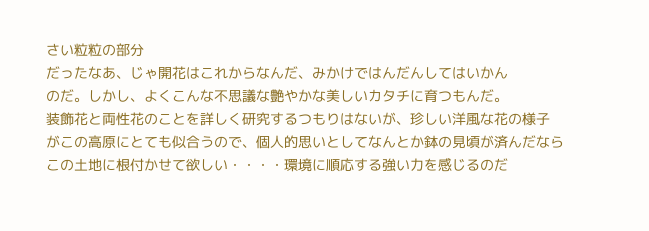さい粒粒の部分
だったなあ、じゃ開花はこれからなんだ、みかけではんだんしてはいかん
のだ。しかし、よくこんな不思議な艶やかな美しいカタチに育つもんだ。
装飾花と両性花のことを詳しく研究するつもりはないが、珍しい洋風な花の様子
がこの高原にとても似合うので、個人的思いとしてなんとか鉢の見頃が済んだなら
この土地に根付かせて欲しい・・・・環境に順応する強い力を感じるのだ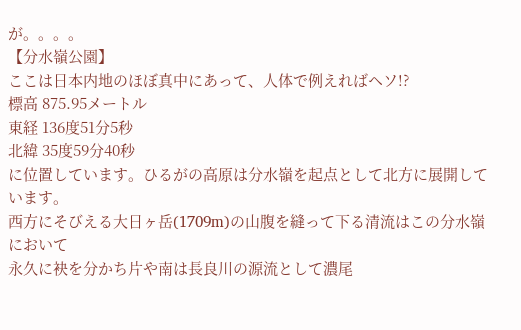が。。。。
【分水嶺公園】
ここは日本内地のほぼ真中にあって、人体で例えればヘソ!?
標高 875.95メートル
東経 136度51分5秒
北緯 35度59分40秒
に位置しています。ひるがの高原は分水嶺を起点として北方に展開しています。
西方にそびえる大日ヶ岳(1709m)の山腹を縫って下る清流はこの分水嶺において
永久に袂を分かち片や南は長良川の源流として濃尾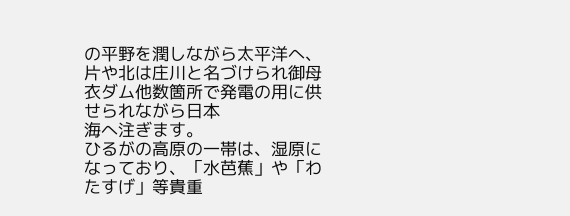の平野を潤しながら太平洋へ、
片や北は庄川と名づけられ御母衣ダム他数箇所で発電の用に供せられながら日本
海へ注ぎます。
ひるがの高原の一帯は、湿原になっており、「水芭蕉」や「わたすげ」等貴重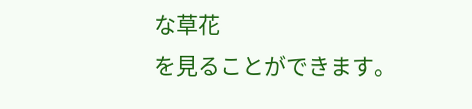な草花
を見ることができます。